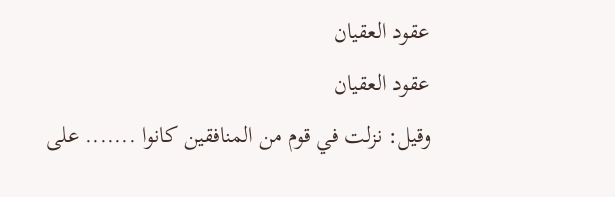عقود العقيان
عقود العقيان
وقيل: نزلت في قوم من المنافقين كانوا ....... على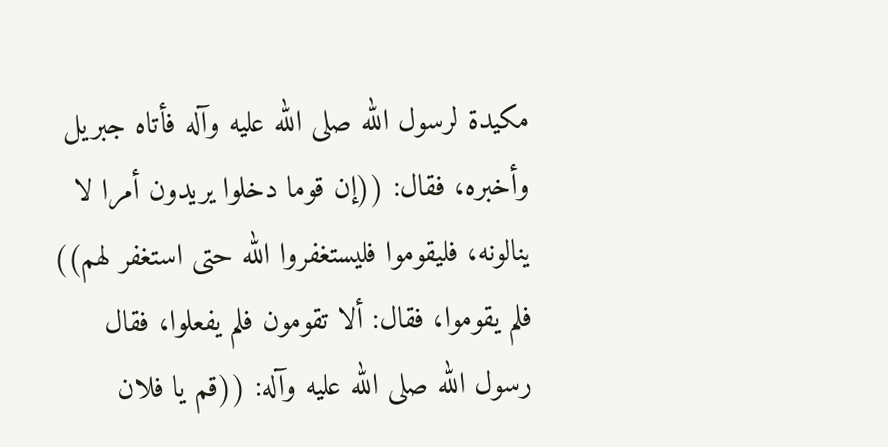مكيدة لرسول الله صلى الله عليه وآله فأتاه جبريل وأخبره، فقال: ((إن قوما دخلوا يريدون أمرا لا ينالونه، فليقوموا فليستغفروا الله حتى استغفر لهم)) فلم يقوموا، فقال: ألا تقومون فلم يفعلوا، فقال رسول الله صلى الله عليه وآله: ((قم يا فلان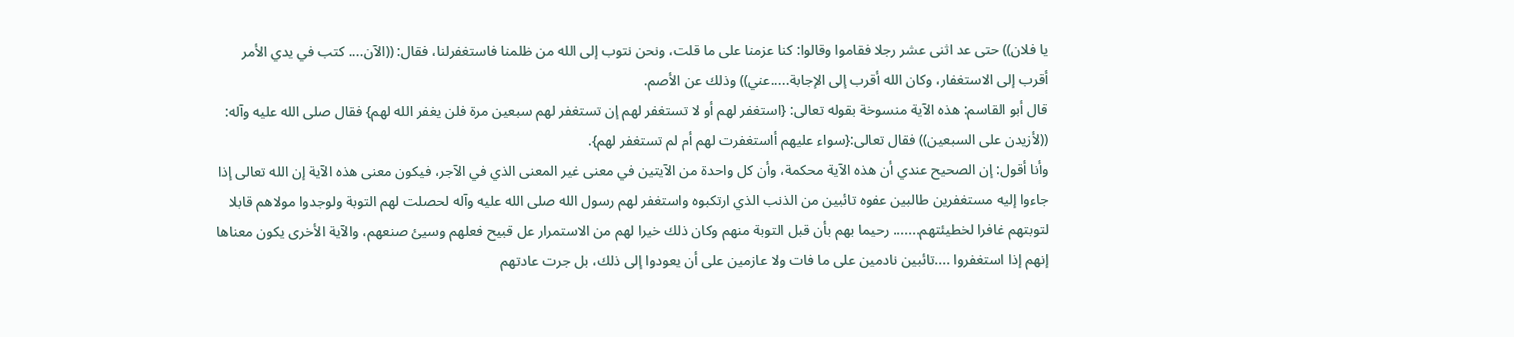يا فلان)) حتى عد اثنى عشر رجلا فقاموا وقالوا: كنا عزمنا على ما قلت، ونحن نتوب إلى الله من ظلمنا فاستغفرلنا، فقال: ((الآن.... كتب في يدي الأمر أقرب إلى الاستغفار، وكان الله أقرب إلى الإجابة.....عني)) وذلك عن الأصم.
قال أبو القاسم: هذه الآية منسوخة بقوله تعالى: {استغفر لهم أو لا تستغفر لهم إن تستغفر لهم سبعين مرة فلن يغفر الله لهم} فقال صلى الله عليه وآله: ((لأزيدن على السبعين)) فقال تعالى:{سواء عليهم أاستغفرت لهم أم لم تستغفر لهم}.
وأنا أقول: إن الصحيح عندي أن هذه الآية محكمة، وأن كل واحدة من الآيتين في معنى غير المعنى الذي في الآجر، فيكون معنى هذه الآية إن الله تعالى إذا جاءوا إليه مستغفرين طالبين عفوه تائبين من الذنب الذي ارتكبوه واستغفر لهم رسول الله صلى الله عليه وآله لحصلت لهم التوبة ولوجدوا مولاهم قابلا لتوبتهم غافرا لخطيئتهم....... رحيما بهم بأن قبل التوبة منهم وكان ذلك خيرا لهم من الاستمرار عل قبيح فعلهم وسيئ صنعهم، والآية الأخرى يكون معناها إنهم إذا استغفروا ....تائبين نادمين على ما فات ولا عازمين على أن يعودوا إلى ذلك، بل جرت عادتهم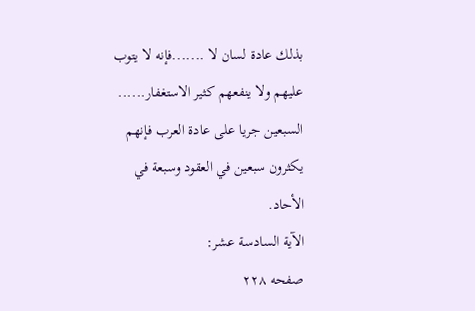بذلك عادة لسان لا .......فإنه لا يتوب عليهم ولا ينفعهم كثير الاستغفار...... السبعين جريا على عادة العرب فإنهم يكثرون سبعين في العقود وسبعة في الأحاد.
الآية السادسة عشر:
صفحه ۲۲۸